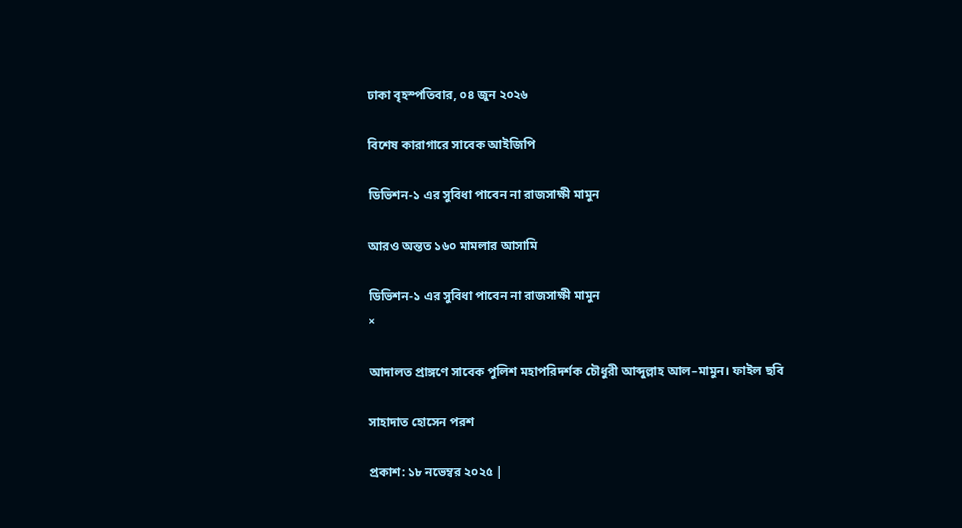ঢাকা বৃহস্পতিবার, ০৪ জুন ২০২৬

বিশেষ কারাগারে সাবেক আইজিপি

ডিভিশন-১ এর সুবিধা পাবেন না রাজসাক্ষী মামুন

আরও অন্তত ১৬০ মামলার আসামি

ডিভিশন-১ এর সুবিধা পাবেন না রাজসাক্ষী মামুন
×

আদালত প্রাঙ্গণে সাবেক পুলিশ মহাপরিদর্শক চৌধুরী আব্দুল্লাহ আল–মামুন। ফাইল ছবি

সাহাদাত হোসেন পরশ

প্রকাশ: ১৮ নভেম্বর ২০২৫ |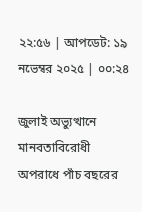২২:৫৬ | আপডেট: ১৯ নভেম্বর ২০২৫ | ০০:২৪

জুলাই অভ্যুত্থানে মানবতাবিরোধী অপরাধে পাঁচ বছরের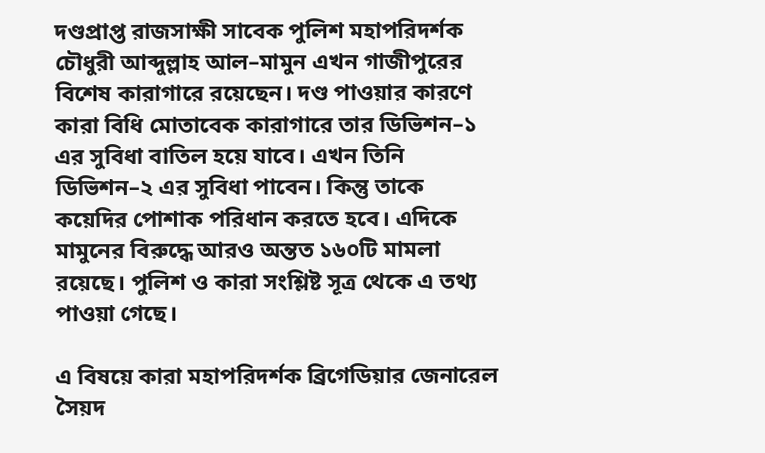দণ্ডপ্রাপ্ত রাজসাক্ষী সাবেক পুলিশ মহাপরিদর্শক চৌধুরী আব্দুল্লাহ আল–মামুন এখন গাজীপুরের বিশেষ কারাগারে রয়েছেন। দণ্ড পাওয়ার কারণে কারা বিধি মোতাবেক কারাগারে তার ডিভিশন–১ এর সুবিধা বাতিল হয়ে যাবে। এখন তিনি ডিভিশন–২ এর সুবিধা পাবেন। কিন্তু তাকে কয়েদির পোশাক পরিধান করতে হবে। এদিকে মামুনের বিরুদ্ধে আরও অন্তত ১৬০টি মামলা রয়েছে। পুলিশ ও কারা সংশ্লিষ্ট সূত্র থেকে এ তথ্য পাওয়া গেছে।

এ বিষয়ে কারা মহাপরিদর্শক ব্রিগেডিয়ার জেনারেল সৈয়দ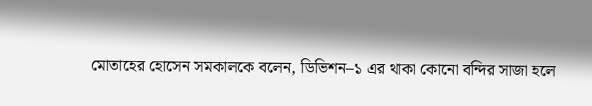মোতাহের হোসেন সমকালকে বলেন, ডিভিশন–১ এর থাকা কোনো বন্দির সাজা হলে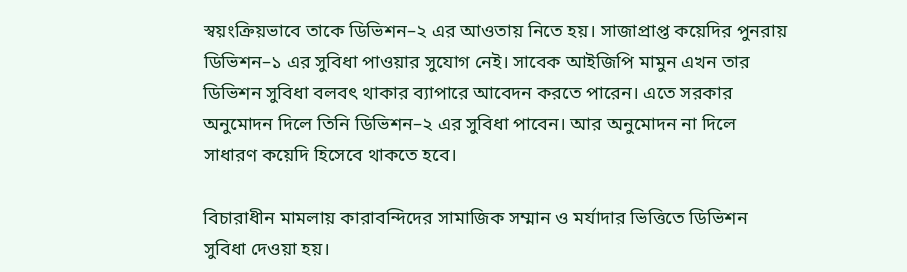স্বয়ংক্রিয়ভাবে তাকে ডিভিশন–২ এর আওতায় নিতে হয়। সাজাপ্রাপ্ত কয়েদির পুনরায় ডিভিশন–১ এর সুবিধা পাওয়ার সুযোগ নেই। সাবেক আইজিপি মামুন এখন তার ডিভিশন সুবিধা বলবৎ থাকার ব্যাপারে আবেদন করতে পারেন। এতে সরকার অনুমোদন দিলে তিনি ডিভিশন–২ এর সুবিধা পাবেন। আর অনুমোদন না দিলে সাধারণ কয়েদি হিসেবে থাকতে হবে।

বিচারাধীন মামলায় কারাবন্দিদের সামাজিক সম্মান ও মর্যাদার ভিত্তিতে ডিভিশন সুবিধা দেওয়া হয়।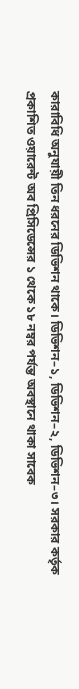কারাবিধি অনুযায়ী তিন ধরনের ডিভিশন থাকে। ডিভিশন–১, ডিভিশন–২, ডিভিশন–৩। সরকার কর্তৃক প্রকাশিত ওয়ারেন্ট অব প্রিসিডেন্সের ১ থেকে ১৮ নম্বর পর্যন্ত অবস্থানে থাকা সাবেক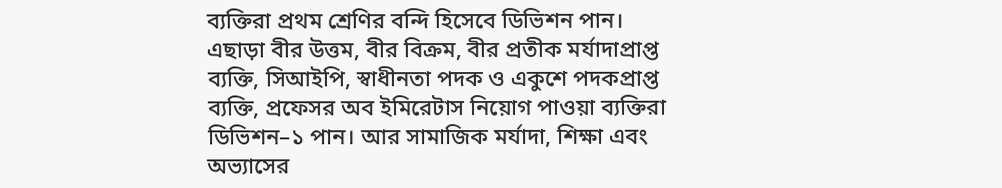ব্যক্তিরা প্রথম শ্রেণির বন্দি হিসেবে ডিভিশন পান। এছাড়া বীর উত্তম, বীর বিক্রম, বীর প্রতীক মর্যাদাপ্রাপ্ত ব্যক্তি, সিআইপি, স্বাধীনতা পদক ও একুশে পদকপ্রাপ্ত ব্যক্তি, প্রফেসর অব ইমিরেটাস নিয়োগ পাওয়া ব্যক্তিরা ডিভিশন–১ পান। আর সামাজিক মর্যাদা, শিক্ষা এবং অভ্যাসের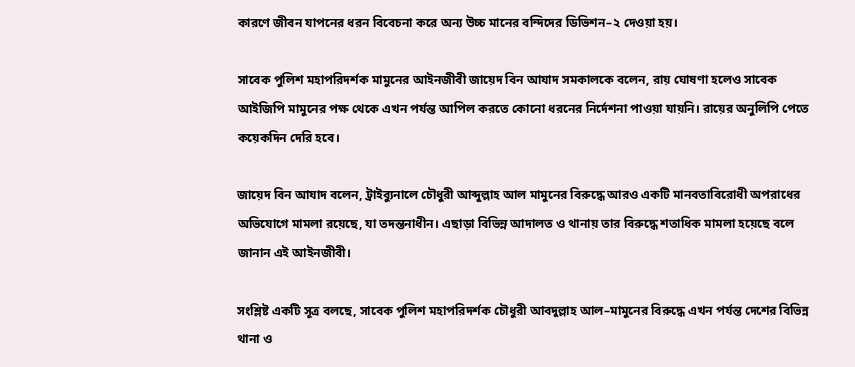কারণে জীবন যাপনের ধরন বিবেচনা করে অন্য উচ্চ মানের বন্দিদের ডিভিশন–২ দেওয়া হয়।

সাবেক পুলিশ মহাপরিদর্শক মামুনের আইনজীবী জায়েদ বিন আযাদ সমকালকে বলেন, রায় ঘোষণা হলেও সাবেক আইজিপি মামুনের পক্ষ থেকে এখন পর্যন্ত আপিল করতে কোনো ধরনের নির্দেশনা পাওয়া যায়নি। রায়ের অনুলিপি পেতে কয়েকদিন দেরি হবে।

জায়েদ বিন আযাদ বলেন, ট্রাইব্যুনালে চৌধুরী আব্দুল্লাহ আল মামুনের বিরুদ্ধে আরও একটি মানবতাবিরোধী অপরাধের অভিযোগে মামলা রয়েছে, যা তদন্তনাধীন। এছাড়া বিভিন্ন আদালত ও থানায় তার বিরুদ্ধে শতাধিক মামলা হয়েছে বলে জানান এই আইনজীবী।

সংশ্লিষ্ট একটি সূত্র বলছে, সাবেক পুলিশ মহাপরিদর্শক চৌধুরী আবদুল্লাহ আল–মামুনের বিরুদ্ধে এখন পর্যন্ত দেশের বিভিন্ন থানা ও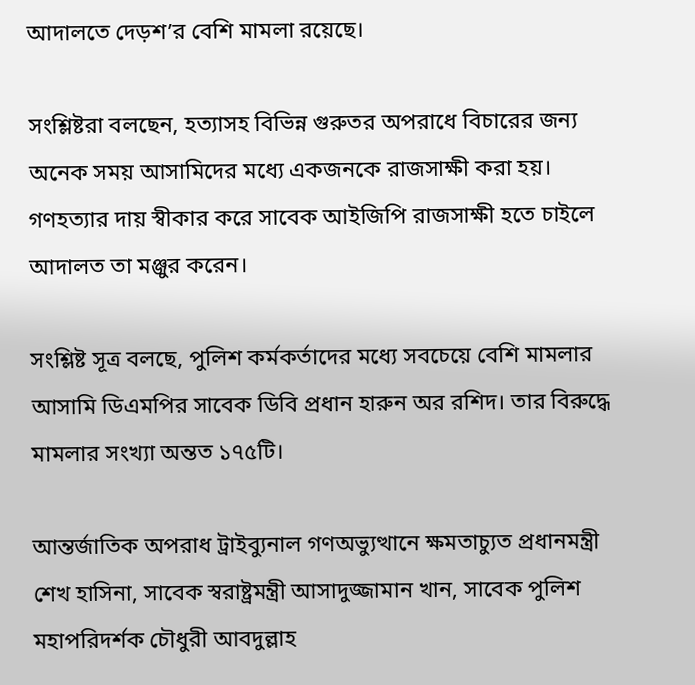আদালতে দেড়শ’র বেশি মামলা রয়েছে।

সংশ্লিষ্টরা বলছেন, হত্যাসহ বিভিন্ন গুরুতর অপরাধে বিচারের জন্য অনেক সময় আসামিদের মধ্যে একজনকে রাজসাক্ষী করা হয়। গণহত্যার দায় স্বীকার করে সাবেক আইজিপি রাজসাক্ষী হতে চাইলে আদালত তা মঞ্জুর করেন।

সংশ্লিষ্ট সূত্র বলছে, পুলিশ কর্মকর্তাদের মধ্যে সবচেয়ে বেশি মামলার আসামি ডিএমপির সাবেক ডিবি প্রধান হারুন অর রশিদ। তার বিরুদ্ধে মামলার সংখ্যা অন্তত ১৭৫টি।

আন্তর্জাতিক অপরাধ ট্রাইব্যুনাল গণঅভ্যুত্থানে ক্ষমতাচ্যুত প্রধানমন্ত্রী শেখ হাসিনা, সাবেক স্বরাষ্ট্রমন্ত্রী আসাদুজ্জামান খান, সাবেক পুলিশ মহাপরিদর্শক চৌধুরী আবদুল্লাহ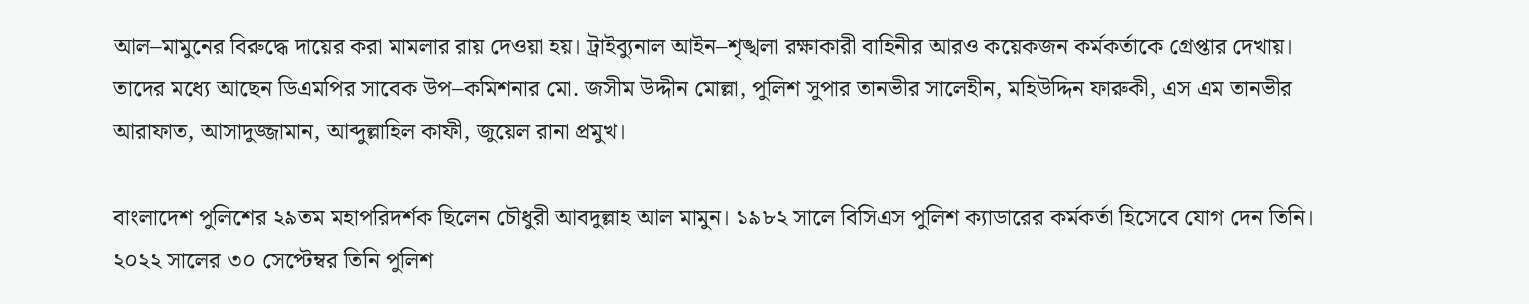আল–মামুনের বিরুদ্ধে দায়ের করা মামলার রায় দেওয়া হয়। ট্রাইব্যুনাল আইন–শৃঙ্খলা রক্ষাকারী বাহিনীর আরও কয়েকজন কর্মকর্তাকে গ্রেপ্তার দেখায়। তাদের মধ্যে আছেন ডিএমপির সাবেক উপ–কমিশনার মো. জসীম উদ্দীন মোল্লা, পুলিশ সুপার তানভীর সালেহীন, মহিউদ্দিন ফারুকী, এস এম তানভীর আরাফাত, আসাদুজ্জামান, আব্দুল্লাহিল কাফী, জুয়েল রানা প্রমুখ।

বাংলাদেশ পুলিশের ২৯তম মহাপরিদর্শক ছিলেন চৌধুরী আবদুল্লাহ আল মামুন। ১৯৮২ সালে বিসিএস পুলিশ ক্যাডারের কর্মকর্তা হিসেবে যোগ দেন তিনি। ২০২২ সালের ৩০ সেপ্টেম্বর তিনি পুলিশ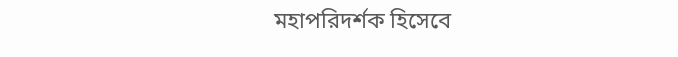মহাপরিদর্শক হিসেবে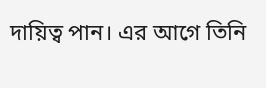দায়িত্ব পান। এর আগে তিনি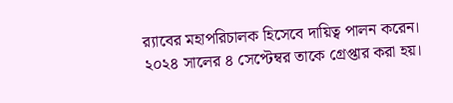র‍্যাবের মহাপরিচালক হিসেবে দায়িত্ব পালন করেন। ২০২৪ সালের ৪ সেপ্টেম্বর তাকে গ্রেপ্তার করা হয়।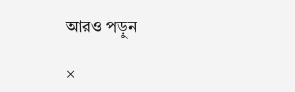আরও পড়ুন

×